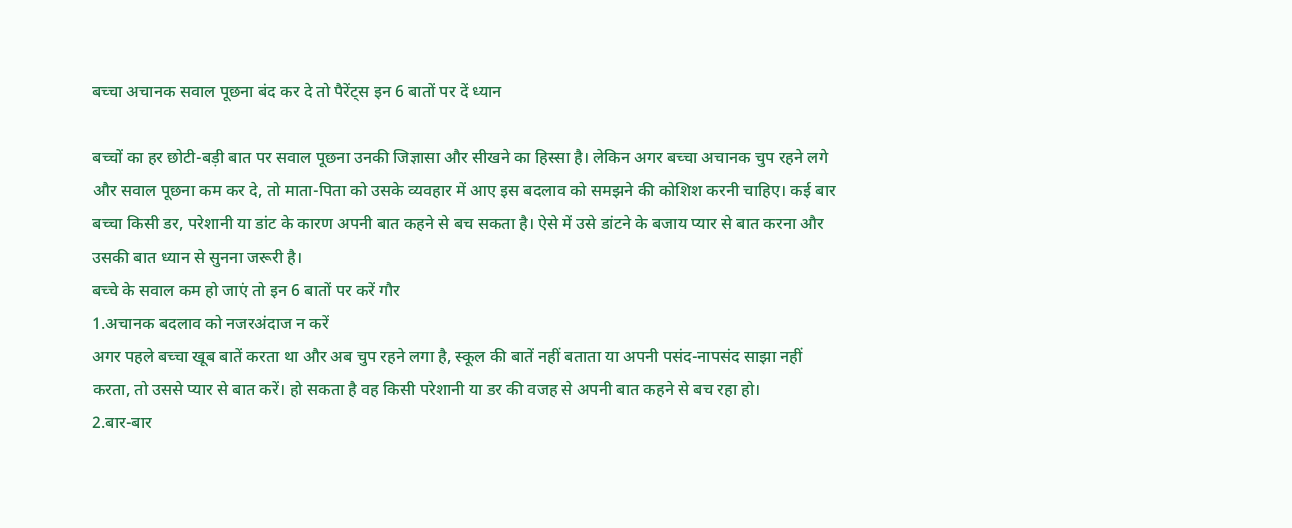बच्चा अचानक सवाल पूछना बंद कर दे तो पैरेंट्स इन 6 बातों पर दें ध्यान

बच्चों का हर छोटी-बड़ी बात पर सवाल पूछना उनकी जिज्ञासा और सीखने का हिस्सा है। लेकिन अगर बच्चा अचानक चुप रहने लगे और सवाल पूछना कम कर दे, तो माता-पिता को उसके व्यवहार में आए इस बदलाव को समझने की कोशिश करनी चाहिए। कई बार बच्चा किसी डर, परेशानी या डांट के कारण अपनी बात कहने से बच सकता है। ऐसे में उसे डांटने के बजाय प्यार से बात करना और उसकी बात ध्यान से सुनना जरूरी है।
बच्चे के सवाल कम हो जाएं तो इन 6 बातों पर करें गौर
1.अचानक बदलाव को नजरअंदाज न करें
अगर पहले बच्चा खूब बातें करता था और अब चुप रहने लगा है, स्कूल की बातें नहीं बताता या अपनी पसंद-नापसंद साझा नहीं करता, तो उससे प्यार से बात करें। हो सकता है वह किसी परेशानी या डर की वजह से अपनी बात कहने से बच रहा हो।
2.बार-बार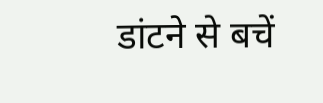डांटने से बचें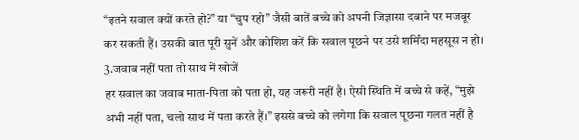“इतने सवाल क्यों करते हो?” या “चुप रहो” जैसी बातें बच्चे को अपनी जिज्ञासा दबाने पर मजबूर कर सकती हैं। उसकी बात पूरी सुनें और कोशिश करें कि सवाल पूछने पर उसे शर्मिंदा महसूस न हो।
3.जवाब नहीं पता तो साथ में खोजें
हर सवाल का जवाब माता-पिता को पता हो, यह जरूरी नहीं है। ऐसी स्थिति में बच्चे से कहें, “मुझे अभी नहीं पता, चलो साथ में पता करते हैं।” इससे बच्चे को लगेगा कि सवाल पूछना गलत नहीं है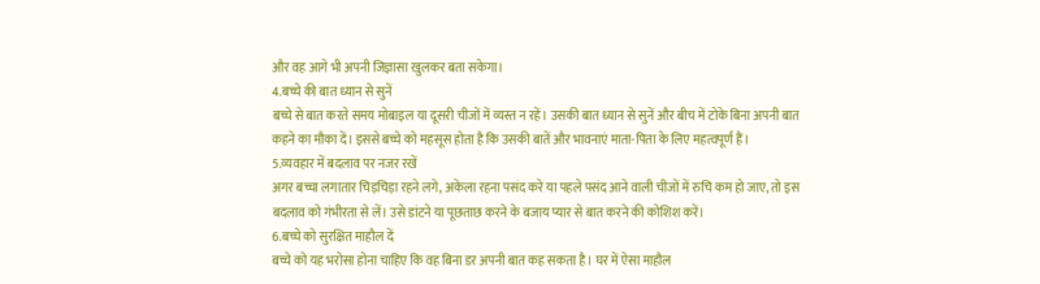और वह आगे भी अपनी जिज्ञासा खुलकर बता सकेगा।
4.बच्चे की बात ध्यान से सुनें
बच्चे से बात करते समय मोबाइल या दूसरी चीजों में व्यस्त न रहें। उसकी बात ध्यान से सुनें और बीच में टोके बिना अपनी बात कहने का मौका दें। इससे बच्चे को महसूस होता है कि उसकी बातें और भावनाएं माता-पिता के लिए महत्वपूर्ण हैं।
5.व्यवहार में बदलाव पर नजर रखें
अगर बच्चा लगातार चिड़चिड़ा रहने लगे, अकेला रहना पसंद करे या पहले पसंद आने वाली चीजों में रुचि कम हो जाए, तो इस बदलाव को गंभीरता से लें। उसे डांटने या पूछताछ करने के बजाय प्यार से बात करने की कोशिश करें।
6.बच्चे को सुरक्षित माहौल दें
बच्चे को यह भरोसा होना चाहिए कि वह बिना डर अपनी बात कह सकता है। घर में ऐसा माहौल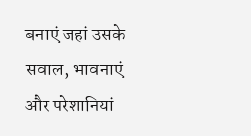बनाएं जहां उसके सवाल, भावनाएं और परेशानियां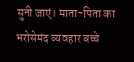सुनी जाएं। माता-पिता का भरोसेमंद व्यवहार बच्चे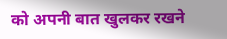को अपनी बात खुलकर रखने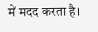में मदद करता है।